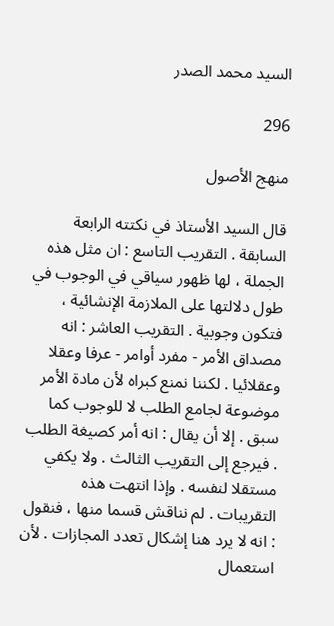السيد محمد الصدر

296

منهج الأصول

قال السيد الأستاذ في نكتته الرابعة السابقة . التقريب التاسع : ان مثل هذه الجملة ، لها ظهور سياقي في الوجوب في طول دلالتها على الملازمة الإنشائية ، فتكون وجوبية . التقريب العاشر : انه مصداق الأمر - مفرد أوامر - عرفا وعقلا وعقلائيا . لكننا نمنع كبراه لأن مادة الأمر موضوعة لجامع الطلب لا للوجوب كما سبق . إلا أن يقال : انه أمر كصيغة الطلب . فيرجع إلى التقريب الثالث . ولا يكفي مستقلا لنفسه . وإذا انتهت هذه التقريبات . لم نناقش قسما منها ، فنقول : انه لا يرد هنا إشكال تعدد المجازات . لأن استعمال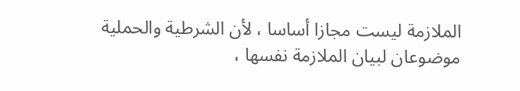الملازمة ليست مجازا أساسا ، لأن الشرطية والحملية موضوعان لبيان الملازمة نفسها ،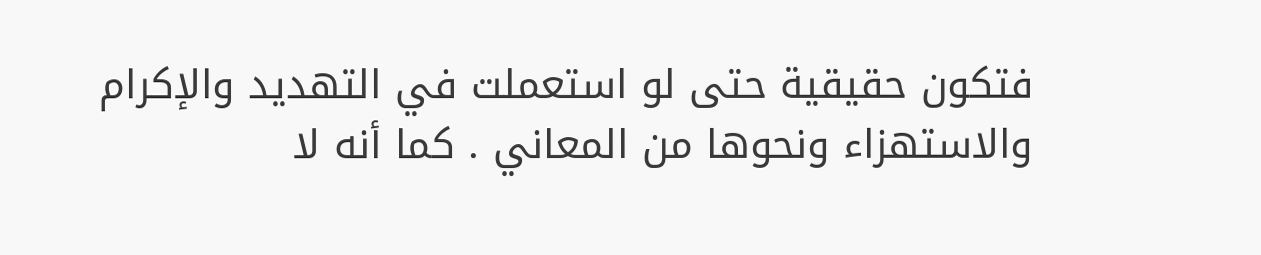فتكون حقيقية حتى لو استعملت في التهديد والإكرام والاستهزاء ونحوها من المعاني . كما أنه لا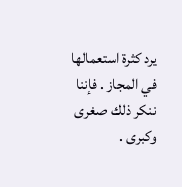يرد كثرة استعمالها في المجاز . فإننا ننكر ذلك صغرى وكبرى .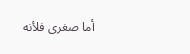أما صغرى فلأنه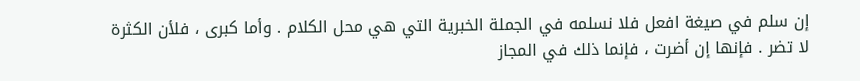إن سلم في صيغة افعل فلا نسلمه في الجملة الخبرية التي هي محل الكلام . وأما كبرى ، فلأن الكثرة لا تضر . فإنها إن أضرت ، فإنما ذلك في المجاز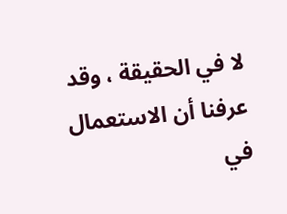لا في الحقيقة ، وقد عرفنا أن الاستعمال في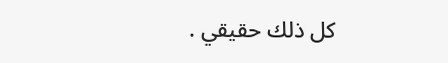كل ذلك حقيقي .